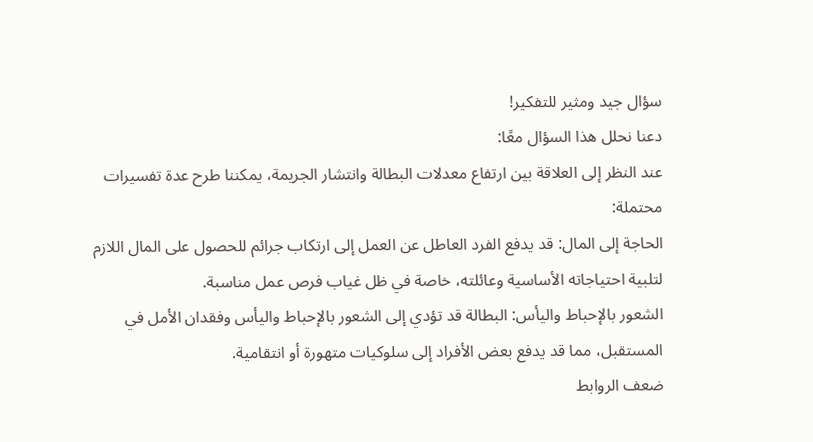سؤال جيد ومثير للتفكير!
دعنا نحلل هذا السؤال معًا:
عند النظر إلى العلاقة بين ارتفاع معدلات البطالة وانتشار الجريمة، يمكننا طرح عدة تفسيرات محتملة:
الحاجة إلى المال: قد يدفع الفرد العاطل عن العمل إلى ارتكاب جرائم للحصول على المال اللازم لتلبية احتياجاته الأساسية وعائلته، خاصة في ظل غياب فرص عمل مناسبة.
الشعور بالإحباط واليأس: البطالة قد تؤدي إلى الشعور بالإحباط واليأس وفقدان الأمل في المستقبل، مما قد يدفع بعض الأفراد إلى سلوكيات متهورة أو انتقامية.
ضعف الروابط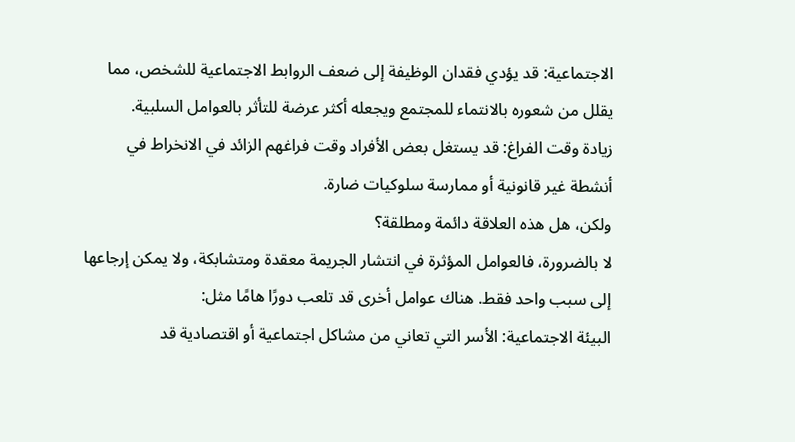الاجتماعية: قد يؤدي فقدان الوظيفة إلى ضعف الروابط الاجتماعية للشخص، مما يقلل من شعوره بالانتماء للمجتمع ويجعله أكثر عرضة للتأثر بالعوامل السلبية.
زيادة وقت الفراغ: قد يستغل بعض الأفراد وقت فراغهم الزائد في الانخراط في أنشطة غير قانونية أو ممارسة سلوكيات ضارة.
ولكن، هل هذه العلاقة دائمة ومطلقة؟
لا بالضرورة، فالعوامل المؤثرة في انتشار الجريمة معقدة ومتشابكة، ولا يمكن إرجاعها إلى سبب واحد فقط. هناك عوامل أخرى قد تلعب دورًا هامًا مثل:
البيئة الاجتماعية: الأسر التي تعاني من مشاكل اجتماعية أو اقتصادية قد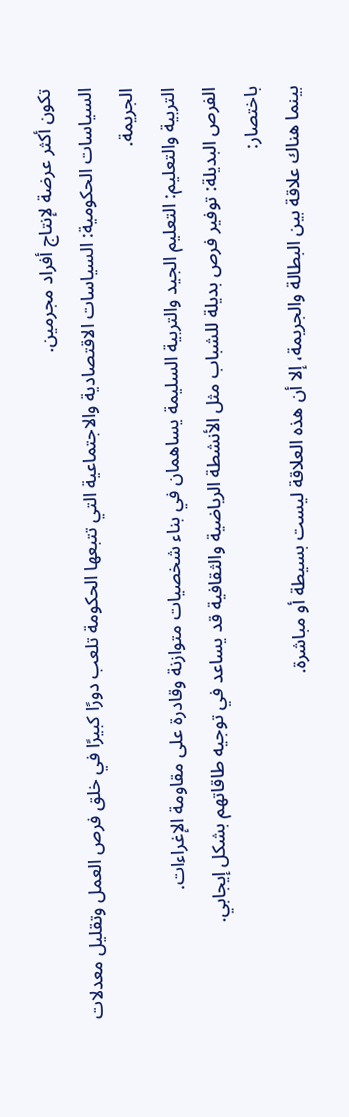تكون أكثر عرضة لإنتاج أفراد مجرمين.
السياسات الحكومية: السياسات الاقتصادية والاجتماعية التي تتبعها الحكومة تلعب دورًا كبيرًا في خلق فرص العمل وتقليل معدلات الجريمة.
التربية والتعليم: التعليم الجيد والتربية السليمة يساهمان في بناء شخصيات متوازنة وقادرة على مقاومة الإغراءات.
الفرص البديلة: توفير فرص بديلة للشباب مثل الأنشطة الرياضية والثقافية قد يساعد في توجيه طاقاتهم بشكل إيجابي.
باختصار:
بينما هناك علاقة بين البطالة والجريمة، إلا أن هذه العلاقة ليست بسيطة أو مباشرة.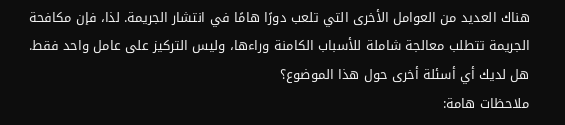هناك العديد من العوامل الأخرى التي تلعب دورًا هامًا في انتشار الجريمة. لذا، فإن مكافحة الجريمة تتطلب معالجة شاملة للأسباب الكامنة وراءها، وليس التركيز على عامل واحد فقط.
هل لديك أي أسئلة أخرى حول هذا الموضوع؟
ملاحظات هامة: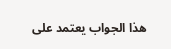هذا الجواب يعتمد على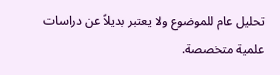تحليل عام للموضوع ولا يعتبر بديلاً عن دراسات علمية متخصصة.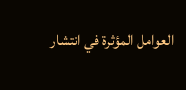العوامل المؤثرة في انتشار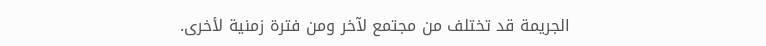الجريمة قد تختلف من مجتمع لآخر ومن فترة زمنية لأخرى.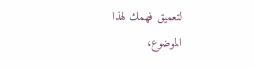لتعميق فهمك لهذا الموضوع،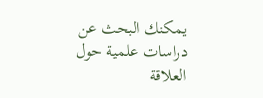يمكنك البحث عن دراسات علمية حول العلاقة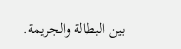بين البطالة والجريمة.